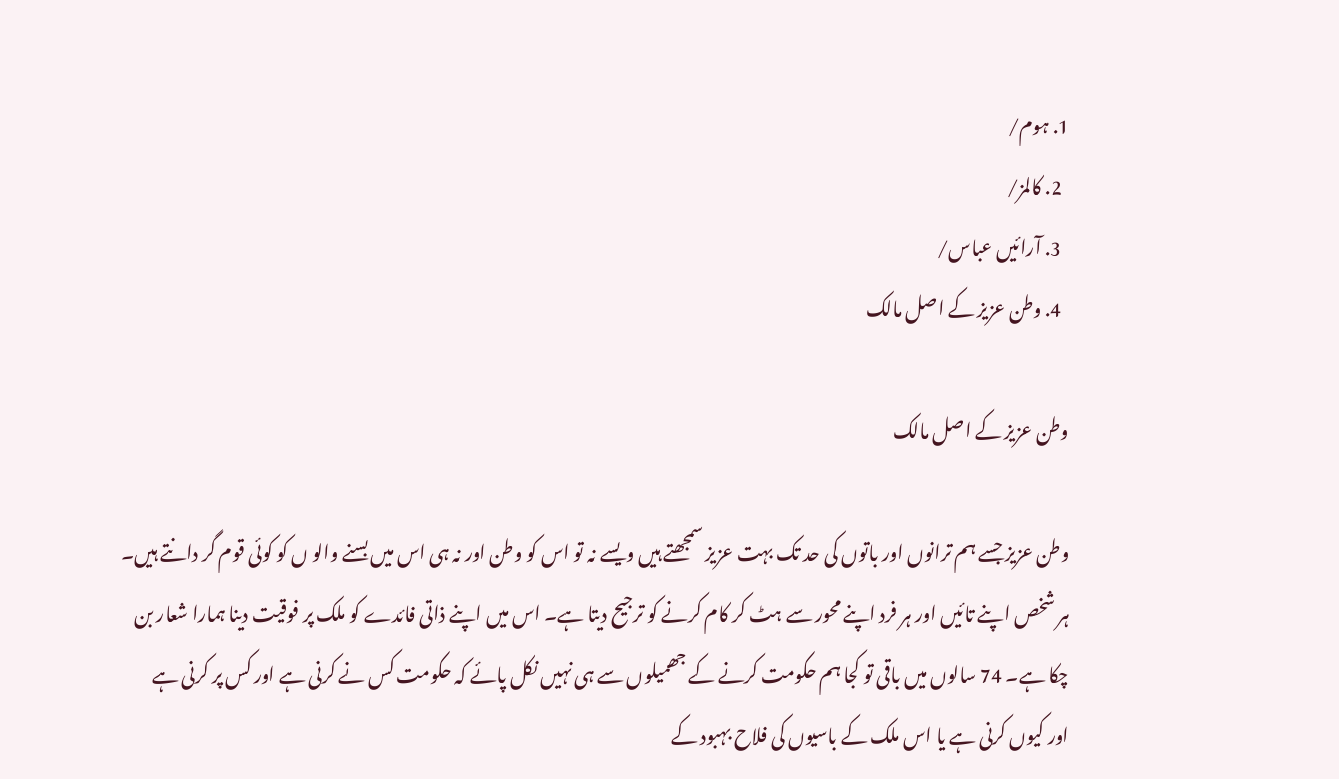1. ہوم/
  2. کالمز/
  3. آرائیں عباس/
  4. وطن عزیز کے اصل مالک

وطن عزیز کے اصل مالک

وطن عزیز جسے ہم ترانوں اور باتوں کی حد تک بہت عزیز سمجھتے ہیں ویسے نہ تو اس کو وطن اور نہ ہی اس میں بسنے والو ں کو کوئی قوم گر دانتے ہیں۔ ہر شخص اپنے تائیں اور ہر فرد اپنے محور سے ہٹ کر کام کرنے کو ترجیح دیتا ہے۔ اس میں اپنے ذاتی فائدے کو ملک پر فوقیت دینا ہمارا شعار بن چکا ہے۔ 74 سالوں میں باقی تو کجا ہم حکومت کرنے کے جھمیلوں سے ہی نہیں نکل پائے کہ حکومت کس نے کرنی ہے اور کس پر کرنی ہے اور کیوں کرنی ہے یا اس ملک کے باسیوں کی فلاح بہبود کے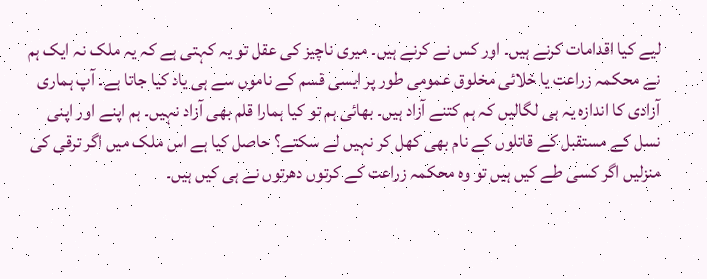لیے کیا اقدامات کرنے ہیں۔ اور کس نے کرنے ہیں۔ میری ناچیز کی عقل تو یہ کہتی ہے کہ یہ ملک نہ ایک ہم نے محکمہ زراعت یا خلائی مخلوق عمومی طور پر ایسی قسم کے ناموں سے ہی یاد کیا جاتا ہے۔ آپ ہماری آزادی کا اندازہ یہ ہی لگالیں کہ ہم کتنے آزاد ہیں۔ بھائی ہم تو کیا ہمارا قلم بھی آزاد نہیں۔ ہم اپنے اور اپنی نسل کے مستقبل کے قاتلوں کے نام بھی کھل کر نہیں لے سکتے؟ حاصل کیا ہے اس ملک میں اگر ترقی کی منزلیں اگر کسی طے کیں ہیں تو وہ محکمہ زراعت کے کرتوں دھرتوں نے ہی کیں ہیں۔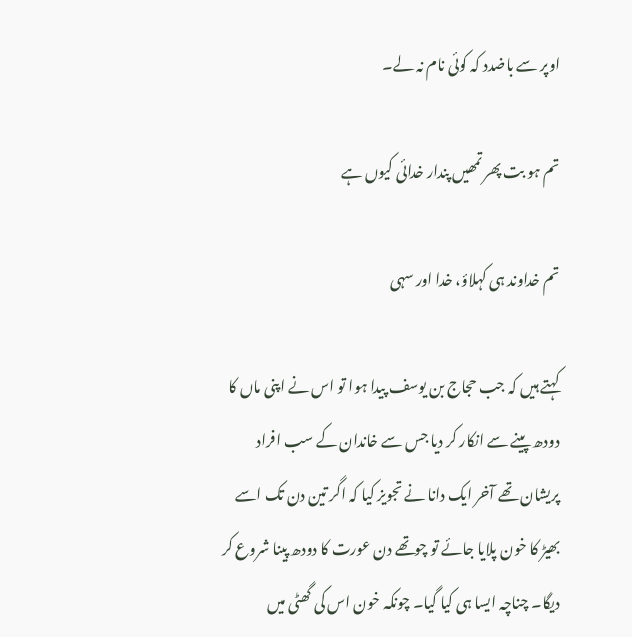اوپر سے باضدد کہ کوئی نام نہ لے۔

تم ہو بت پھر تمھیں پندار خدائی کیوں ہے

تم خداوند ہی کہلاؤ، خدا اور سہی

کہتے ہیں کہ جب حجاج بن یوسف پیدا ہوا تو اس نے اپنی ماں کا دودھ پینے سے انکار کر دیا جس سے خاندان کے سب افراد پریشان تھے آخر ایک دانا نے تجویز کیا کہ اگر تین دن تک اسے بھیڑ کا خون پلایا جائے تو چوتھے دن عورت کا دودھ پینا شروع کر دیگا۔ چناچہ ایسا ہی کیا گیا۔ چونکہ خون اس کی گھٹی میں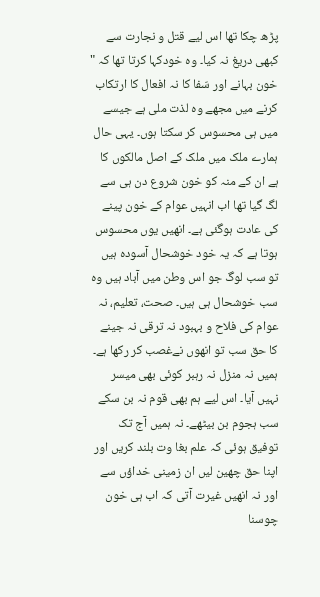پڑھ چکا تھا اس لیے قتل و نجارت سے کبھی دریغ نہ کیا۔ وہ خودکہا کرتا تھا کہ " خون بہانے اور سّفا کا نہ افعال کا ارتکاب کرنے میں مجھے وہ لذت ملی ہے جیسے میں ہی محسوس کر سکتا ہوں۔ یہی حال ہمارے ملک میں ملک کے اصل مالکوں کا ہے ان کے منہ کو خون شروع دن ہی سے لگ گیا تھا اب انہیں عوام کے خون پینے کی عادت ہوگئی ہے۔ انھیں یوں محسوس ہوتا ہے کہ یہ خود خوشحال آسودہ ہیں تو سب لوگ جو اس وطن میں آباد ہیں وہ سب خوشحال ہی ہیں۔ صحت، تعلیم، نہ عوام کی فلاح و بہبود نہ ترقی نہ جینے کا حق سب تو انھوں نےغصب کر رکھا ہے۔ ہمیں نہ منزل نہ رہبر کوئی بھی میسر نہیں آیا۔ اس لیے ہم بھی قوم نہ بن سکے سب ہجوم بن بیٹھے۔ نہ ہمیں آج تک توفیق ہوئی کہ علم بغا وت بلند کریں اور اپنا حق چھین لیں ان زمینی خداؤں سے اور نہ انھیں غیرت آتی کہ اب ہی خون چوسنا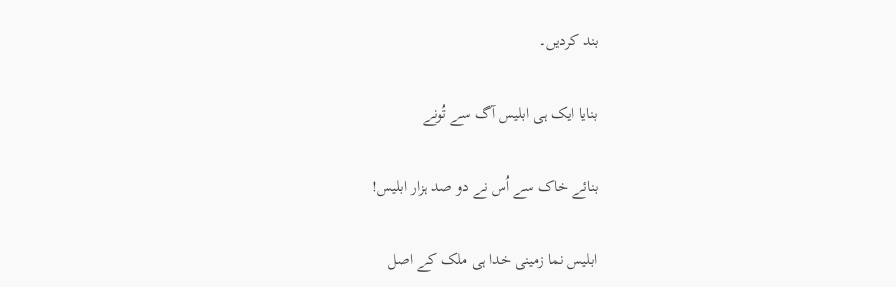بند کردیں۔

بنایا ایک ہی ابلیس آگ سے تُونے

بنائے خاک سے اُس نے دو صد ہزار ابلیس!

ابلیس نما زمینی خدا ہی ملک کے اصل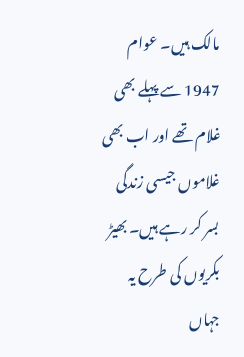مالک ہیں۔ عوام 1947 سے پہلے بھی غلام تھے اور اب بھی غلاموں جیسی زندگی بسر کر رہے ہیں۔ بھیڑ بکریوں کی طرح یہ جہاں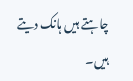چاہتے ہیں ہانک دیتے ہیں۔